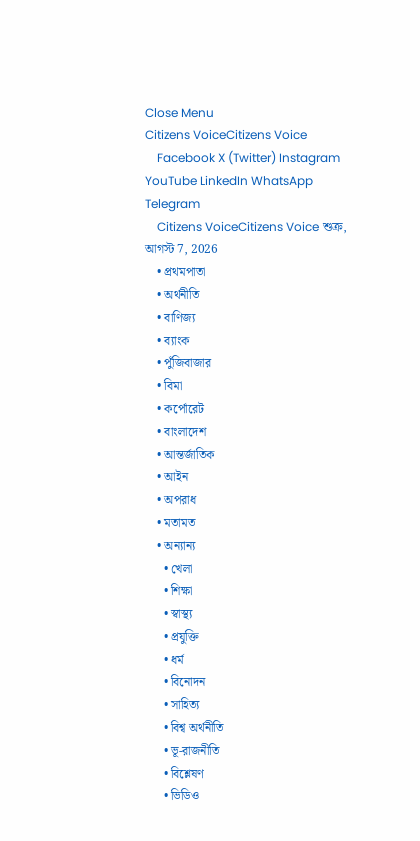Close Menu
Citizens VoiceCitizens Voice
    Facebook X (Twitter) Instagram YouTube LinkedIn WhatsApp Telegram
    Citizens VoiceCitizens Voice শুক্র, আগস্ট 7, 2026
    • প্রথমপাতা
    • অর্থনীতি
    • বাণিজ্য
    • ব্যাংক
    • পুঁজিবাজার
    • বিমা
    • কর্পোরেট
    • বাংলাদেশ
    • আন্তর্জাতিক
    • আইন
    • অপরাধ
    • মতামত
    • অন্যান্য
      • খেলা
      • শিক্ষা
      • স্বাস্থ্য
      • প্রযুক্তি
      • ধর্ম
      • বিনোদন
      • সাহিত্য
      • বিশ্ব অর্থনীতি
      • ভূ-রাজনীতি
      • বিশ্লেষণ
      • ভিডিও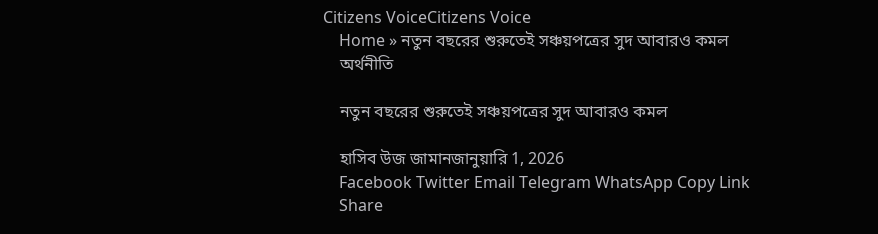Citizens VoiceCitizens Voice
    Home » নতুন বছরের শুরুতেই সঞ্চয়পত্রের সুদ আবারও কমল
    অর্থনীতি

    নতুন বছরের শুরুতেই সঞ্চয়পত্রের সুদ আবারও কমল

    হাসিব উজ জামানজানুয়ারি 1, 2026
    Facebook Twitter Email Telegram WhatsApp Copy Link
    Share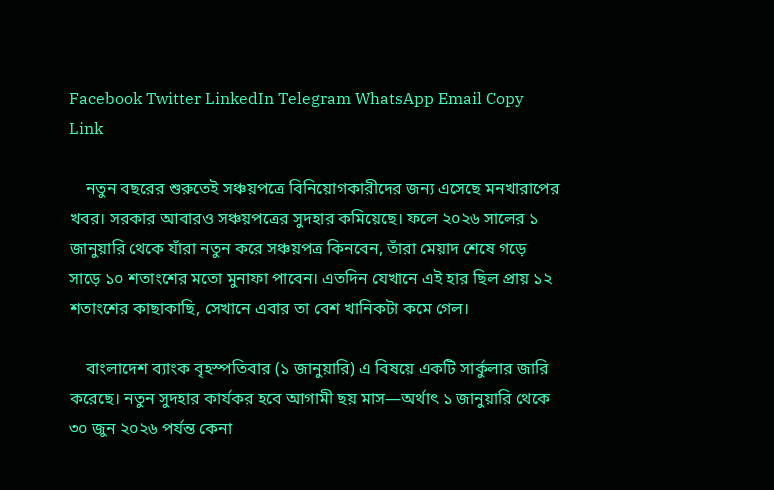Facebook Twitter LinkedIn Telegram WhatsApp Email Copy Link

    নতুন বছরের শুরুতেই সঞ্চয়পত্রে বিনিয়োগকারীদের জন্য এসেছে মনখারাপের খবর। সরকার আবারও সঞ্চয়পত্রের সুদহার কমিয়েছে। ফলে ২০২৬ সালের ১ জানুয়ারি থেকে যাঁরা নতুন করে সঞ্চয়পত্র কিনবেন, তাঁরা মেয়াদ শেষে গড়ে সাড়ে ১০ শতাংশের মতো মুনাফা পাবেন। এতদিন যেখানে এই হার ছিল প্রায় ১২ শতাংশের কাছাকাছি, সেখানে এবার তা বেশ খানিকটা কমে গেল।

    বাংলাদেশ ব্যাংক বৃহস্পতিবার (১ জানুয়ারি) এ বিষয়ে একটি সার্কুলার জারি করেছে। নতুন সুদহার কার্যকর হবে আগামী ছয় মাস—অর্থাৎ ১ জানুয়ারি থেকে ৩০ জুন ২০২৬ পর্যন্ত কেনা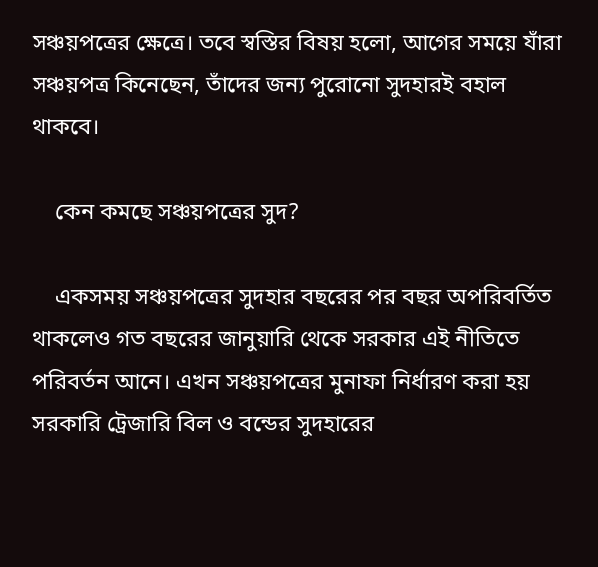সঞ্চয়পত্রের ক্ষেত্রে। তবে স্বস্তির বিষয় হলো, আগের সময়ে যাঁরা সঞ্চয়পত্র কিনেছেন, তাঁদের জন্য পুরোনো সুদহারই বহাল থাকবে।

    কেন কমছে সঞ্চয়পত্রের সুদ?

    একসময় সঞ্চয়পত্রের সুদহার বছরের পর বছর অপরিবর্তিত থাকলেও গত বছরের জানুয়ারি থেকে সরকার এই নীতিতে পরিবর্তন আনে। এখন সঞ্চয়পত্রের মুনাফা নির্ধারণ করা হয় সরকারি ট্রেজারি বিল ও বন্ডের সুদহারের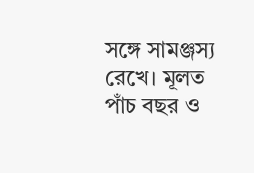সঙ্গে সামঞ্জস্য রেখে। মূলত পাঁচ বছর ও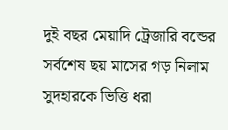দুই বছর মেয়াদি ট্রেজারি বন্ডের সর্বশেষ ছয় মাসের গড় নিলাম সুদহারকে ভিত্তি ধরা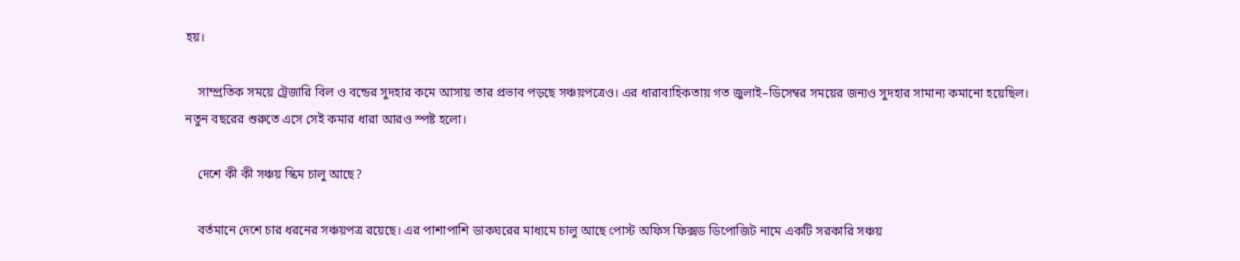হয়।

    সাম্প্রতিক সময়ে ট্রেজারি বিল ও বন্ডের সুদহার কমে আসায় তার প্রভাব পড়ছে সঞ্চয়পত্রেও। এর ধারাবাহিকতায় গত জুলাই–ডিসেম্বর সময়ের জন্যও সুদহার সামান্য কমানো হয়েছিল। নতুন বছরের শুরুতে এসে সেই কমার ধারা আরও স্পষ্ট হলো।

    দেশে কী কী সঞ্চয় স্কিম চালু আছে?

    বর্তমানে দেশে চার ধরনের সঞ্চয়পত্র রয়েছে। এর পাশাপাশি ডাকঘরের মাধ্যমে চালু আছে পোস্ট অফিস ফিক্সড ডিপোজিট নামে একটি সরকারি সঞ্চয়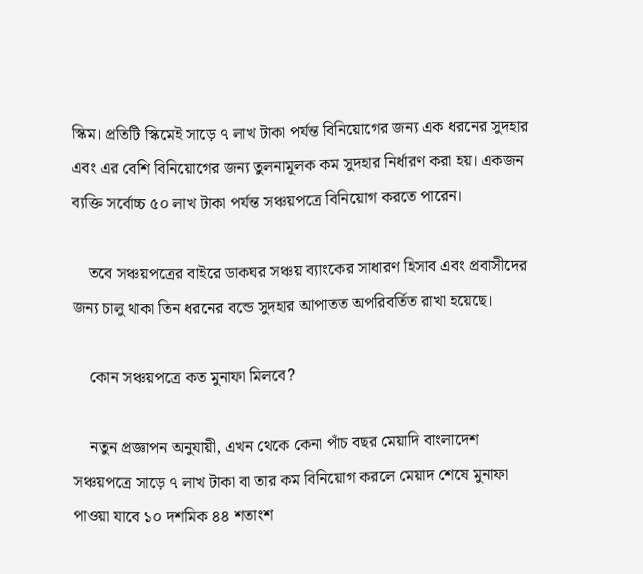স্কিম। প্রতিটি স্কিমেই সাড়ে ৭ লাখ টাকা পর্যন্ত বিনিয়োগের জন্য এক ধরনের সুদহার এবং এর বেশি বিনিয়োগের জন্য তুলনামূলক কম সুদহার নির্ধারণ করা হয়। একজন ব্যক্তি সর্বোচ্চ ৫০ লাখ টাকা পর্যন্ত সঞ্চয়পত্রে বিনিয়োগ করতে পারেন।

    তবে সঞ্চয়পত্রের বাইরে ডাকঘর সঞ্চয় ব্যাংকের সাধারণ হিসাব এবং প্রবাসীদের জন্য চালু থাকা তিন ধরনের বন্ডে সুদহার আপাতত অপরিবর্তিত রাখা হয়েছে।

    কোন সঞ্চয়পত্রে কত মুনাফা মিলবে?

    নতুন প্রজ্ঞাপন অনুযায়ী, এখন থেকে কেনা পাঁচ বছর মেয়াদি বাংলাদেশ সঞ্চয়পত্রে সাড়ে ৭ লাখ টাকা বা তার কম বিনিয়োগ করলে মেয়াদ শেষে মুনাফা পাওয়া যাবে ১০ দশমিক ৪৪ শতাংশ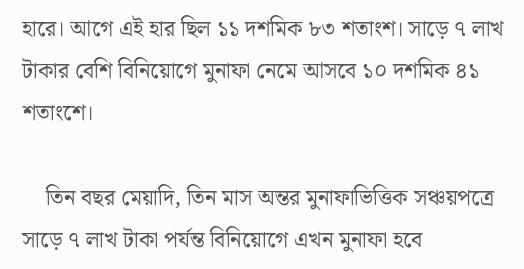হারে। আগে এই হার ছিল ১১ দশমিক ৮৩ শতাংশ। সাড়ে ৭ লাখ টাকার বেশি বিনিয়োগে মুনাফা নেমে আসবে ১০ দশমিক ৪১ শতাংশে।

    তিন বছর মেয়াদি, তিন মাস অন্তর মুনাফাভিত্তিক সঞ্চয়পত্রে সাড়ে ৭ লাখ টাকা পর্যন্ত বিনিয়োগে এখন মুনাফা হবে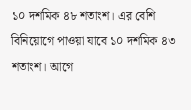১০ দশমিক ৪৮ শতাংশ। এর বেশি বিনিয়োগে পাওয়া যাবে ১০ দশমিক ৪৩ শতাংশ। আগে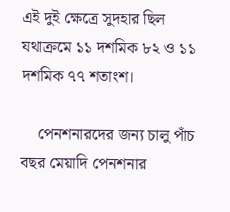এই দুই ক্ষেত্রে সুদহার ছিল যথাক্রমে ১১ দশমিক ৮২ ও ১১ দশমিক ৭৭ শতাংশ।

    পেনশনারদের জন্য চালু পাঁচ বছর মেয়াদি পেনশনার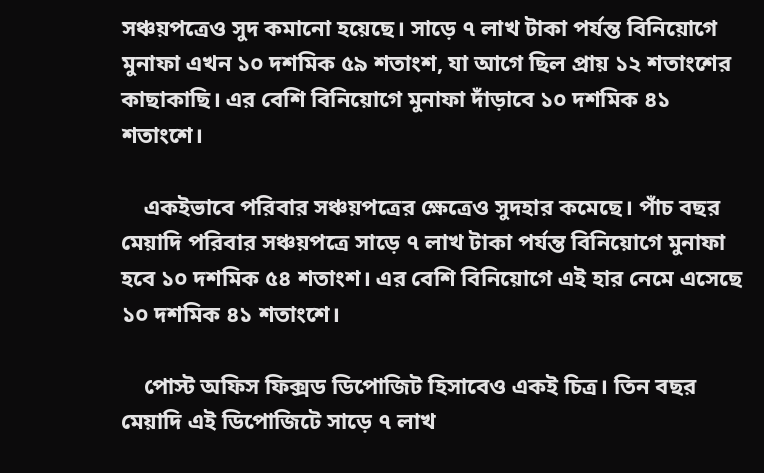সঞ্চয়পত্রেও সুদ কমানো হয়েছে। সাড়ে ৭ লাখ টাকা পর্যন্ত বিনিয়োগে মুনাফা এখন ১০ দশমিক ৫৯ শতাংশ, যা আগে ছিল প্রায় ১২ শতাংশের কাছাকাছি। এর বেশি বিনিয়োগে মুনাফা দাঁড়াবে ১০ দশমিক ৪১ শতাংশে।

    একইভাবে পরিবার সঞ্চয়পত্রের ক্ষেত্রেও সুদহার কমেছে। পাঁচ বছর মেয়াদি পরিবার সঞ্চয়পত্রে সাড়ে ৭ লাখ টাকা পর্যন্ত বিনিয়োগে মুনাফা হবে ১০ দশমিক ৫৪ শতাংশ। এর বেশি বিনিয়োগে এই হার নেমে এসেছে ১০ দশমিক ৪১ শতাংশে।

    পোস্ট অফিস ফিক্সড ডিপোজিট হিসাবেও একই চিত্র। তিন বছর মেয়াদি এই ডিপোজিটে সাড়ে ৭ লাখ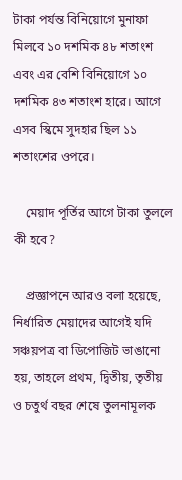টাকা পর্যন্ত বিনিয়োগে মুনাফা মিলবে ১০ দশমিক ৪৮ শতাংশ এবং এর বেশি বিনিয়োগে ১০ দশমিক ৪৩ শতাংশ হারে। আগে এসব স্কিমে সুদহার ছিল ১১ শতাংশের ওপরে।

    মেয়াদ পূর্তির আগে টাকা তুললে কী হবে?

    প্রজ্ঞাপনে আরও বলা হয়েছে, নির্ধারিত মেয়াদের আগেই যদি সঞ্চয়পত্র বা ডিপোজিট ভাঙানো হয়, তাহলে প্রথম, দ্বিতীয়, তৃতীয় ও চতুর্থ বছর শেষে তুলনামূলক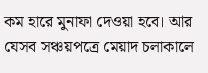কম হারে মুনাফা দেওয়া হবে। আর যেসব সঞ্চয়পত্রে মেয়াদ চলাকালে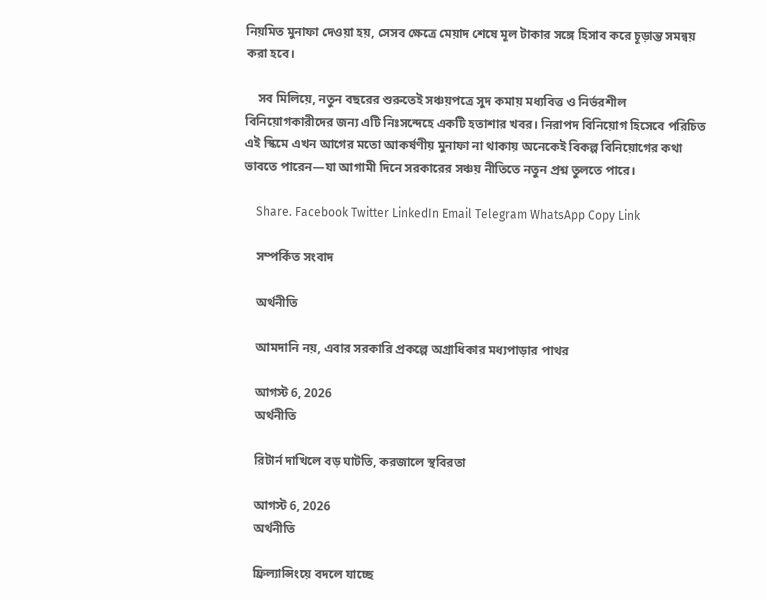নিয়মিত মুনাফা দেওয়া হয়, সেসব ক্ষেত্রে মেয়াদ শেষে মূল টাকার সঙ্গে হিসাব করে চূড়ান্ত সমন্বয় করা হবে।

    সব মিলিয়ে, নতুন বছরের শুরুতেই সঞ্চয়পত্রে সুদ কমায় মধ্যবিত্ত ও নির্ভরশীল বিনিয়োগকারীদের জন্য এটি নিঃসন্দেহে একটি হতাশার খবর। নিরাপদ বিনিয়োগ হিসেবে পরিচিত এই স্কিমে এখন আগের মতো আকর্ষণীয় মুনাফা না থাকায় অনেকেই বিকল্প বিনিয়োগের কথা ভাবতে পারেন—যা আগামী দিনে সরকারের সঞ্চয় নীতিতে নতুন প্রশ্ন তুলতে পারে।

    Share. Facebook Twitter LinkedIn Email Telegram WhatsApp Copy Link

    সম্পর্কিত সংবাদ

    অর্থনীতি

    আমদানি নয়, এবার সরকারি প্রকল্পে অগ্রাধিকার মধ্যপাড়ার পাথর

    আগস্ট 6, 2026
    অর্থনীতি

    রিটার্ন দাখিলে বড় ঘাটতি, করজালে স্থবিরতা

    আগস্ট 6, 2026
    অর্থনীতি

    ফ্রিল্যান্সিংয়ে বদলে যাচ্ছে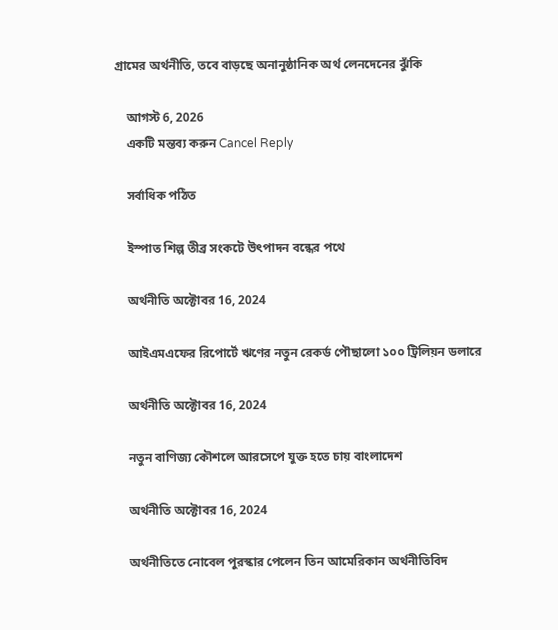গ্রামের অর্থনীতি, তবে বাড়ছে অনানুষ্ঠানিক অর্থ লেনদেনের ঝুঁকি

    আগস্ট 6, 2026
    একটি মন্তব্য করুন Cancel Reply

    সর্বাধিক পঠিত

    ইস্পাত শিল্প তীব্র সংকটে উৎপাদন বন্ধের পথে

    অর্থনীতি অক্টোবর 16, 2024

    আইএমএফের রিপোর্টে ঋণের নতুন রেকর্ড পৌছালো ১০০ ট্রিলিয়ন ডলারে

    অর্থনীতি অক্টোবর 16, 2024

    নতুন বাণিজ্য কৌশলে আরসেপে যুক্ত হতে চায় বাংলাদেশ

    অর্থনীতি অক্টোবর 16, 2024

    অর্থনীতিতে নোবেল পুরস্কার পেলেন তিন আমেরিকান অর্থনীতিবিদ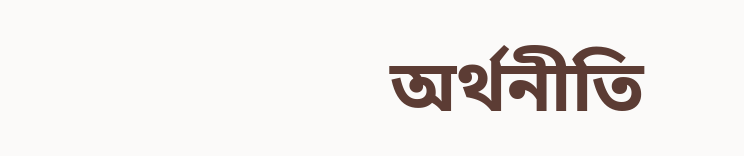অর্থনীতি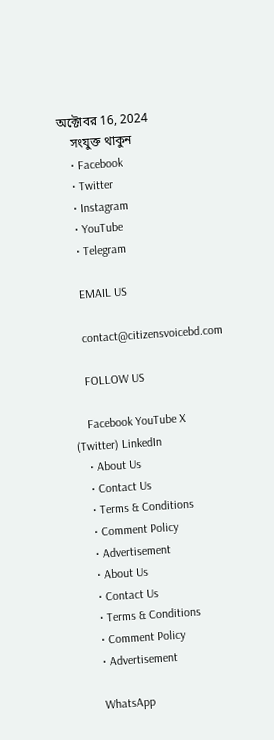অক্টোবর 16, 2024
    সংযুক্ত থাকুন
    • Facebook
    • Twitter
    • Instagram
    • YouTube
    • Telegram

    EMAIL US

    contact@citizensvoicebd.com

    FOLLOW US

    Facebook YouTube X (Twitter) LinkedIn
    • About Us
    • Contact Us
    • Terms & Conditions
    • Comment Policy
    • Advertisement
    • About Us
    • Contact Us
    • Terms & Conditions
    • Comment Policy
    • Advertisement

    WhatsApp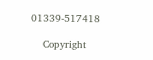01339-517418

    Copyright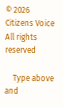© 2026 Citizens Voice All rights reserved

    Type above and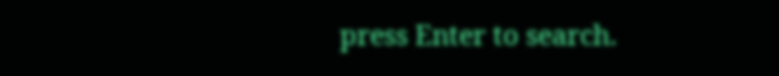press Enter to search.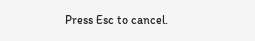Press Esc to cancel.